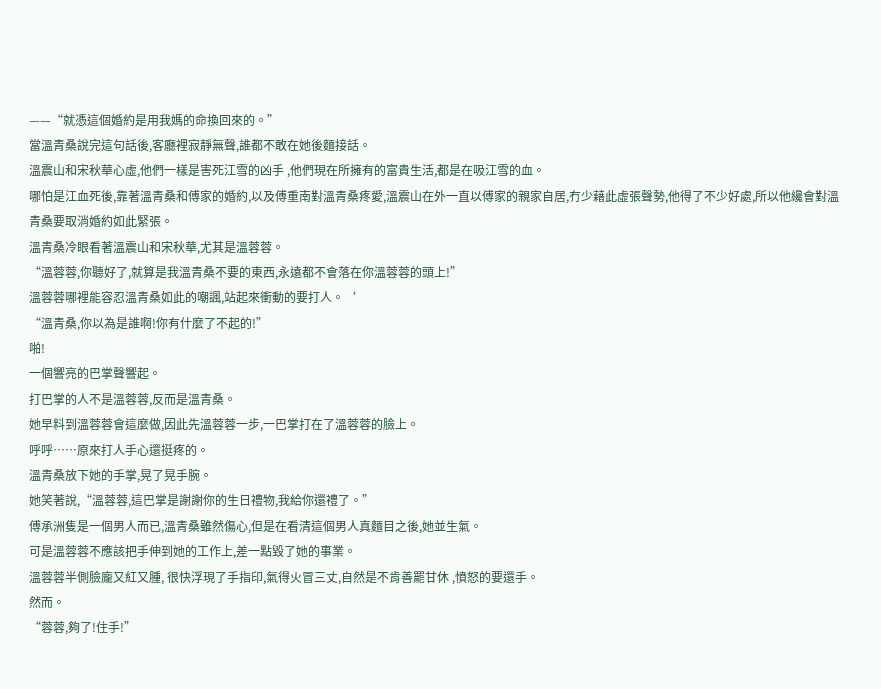——“就憑這個婚約是用我媽的命換回來的。”
當溫青桑說完這句話後,客廳裡寂靜無聲,誰都不敢在她後麵接話。
溫震山和宋秋華心虛,他們一樣是害死江雪的凶手 ,他們現在所擁有的富貴生活,都是在吸江雪的血。
哪怕是江血死後,靠著溫青桑和傅家的婚約,以及傅重南對溫青桑疼愛,溫震山在外一直以傅家的親家自居,冇少藉此虛張聲勢,他得了不少好處,所以他纔會對溫青桑要取消婚約如此緊張。
溫青桑冷眼看著溫震山和宋秋華,尤其是溫蓉蓉。
“溫蓉蓉,你聽好了,就算是我溫青桑不要的東西,永遠都不會落在你溫蓉蓉的頭上!”
溫蓉蓉哪裡能容忍溫青桑如此的嘲諷,站起來衝動的要打人。‘
“溫青桑,你以為是誰啊!你有什麼了不起的!”
啪!
一個響亮的巴掌聲響起。
打巴掌的人不是溫蓉蓉,反而是溫青桑。
她早料到溫蓉蓉會這麼做,因此先溫蓉蓉一步,一巴掌打在了溫蓉蓉的臉上。
呼呼……原來打人手心還挺疼的。
溫青桑放下她的手掌,晃了晃手腕。
她笑著說,“溫蓉蓉,這巴掌是謝謝你的生日禮物,我給你還禮了。”
傅承洲隻是一個男人而已,溫青桑雖然傷心,但是在看清這個男人真麵目之後,她並生氣。
可是溫蓉蓉不應該把手伸到她的工作上,差一點毀了她的事業。
溫蓉蓉半側臉龐又紅又腫, 很快浮現了手指印,氣得火冒三丈,自然是不肯善罷甘休 ,憤怒的要還手。
然而。
“蓉蓉,夠了!住手!”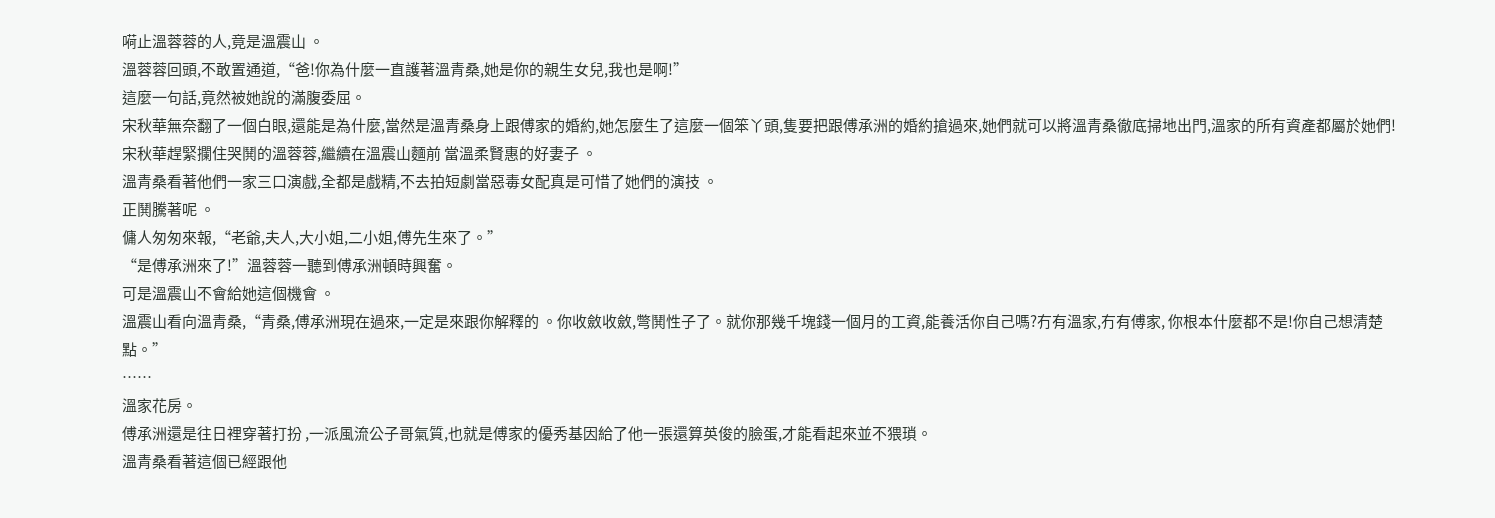嗬止溫蓉蓉的人,竟是溫震山 。
溫蓉蓉回頭,不敢置通道,“爸!你為什麼一直護著溫青桑,她是你的親生女兒,我也是啊!”
這麼一句話,竟然被她說的滿腹委屈。
宋秋華無奈翻了一個白眼,還能是為什麼,當然是溫青桑身上跟傅家的婚約,她怎麼生了這麼一個笨丫頭,隻要把跟傅承洲的婚約搶過來,她們就可以將溫青桑徹底掃地出門,溫家的所有資產都屬於她們!
宋秋華趕緊攔住哭鬨的溫蓉蓉,繼續在溫震山麵前 當溫柔賢惠的好妻子 。
溫青桑看著他們一家三口演戲,全都是戲精,不去拍短劇當惡毒女配真是可惜了她們的演技 。
正鬨騰著呢 。
傭人匆匆來報,“老爺,夫人,大小姐,二小姐,傅先生來了。”
“是傅承洲來了!”溫蓉蓉一聽到傅承洲頓時興奮。
可是溫震山不會給她這個機會 。
溫震山看向溫青桑,“青桑,傅承洲現在過來,一定是來跟你解釋的 。你收斂收斂,彆鬨性子了。就你那幾千塊錢一個月的工資,能養活你自己嗎?冇有溫家,冇有傅家, 你根本什麼都不是!你自己想清楚點。”
……
溫家花房。
傅承洲還是往日裡穿著打扮 ,一派風流公子哥氣質,也就是傅家的優秀基因給了他一張還算英俊的臉蛋,才能看起來並不猥瑣。
溫青桑看著這個已經跟他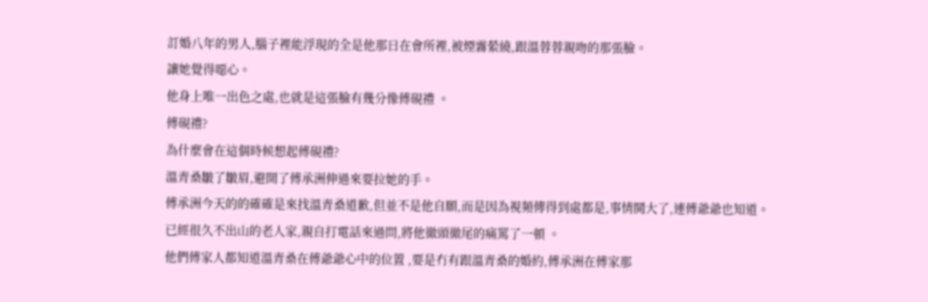訂婚八年的男人,腦子裡能浮現的全是他那日在會所裡,被煙霧縈繞,跟溫蓉蓉親吻的那張臉。
讓她覺得噁心。
他身上唯一出色之處,也就是這張臉有幾分像傅硯禮 。
傅硯禮?
為什麼會在這個時候想起傅硯禮?
溫青桑皺了皺眉,避開了傅承洲伸過來要拉她的手。
傅承洲今天的的確確是來找溫青桑道歉,但並不是他自願,而是因為視頻傳得到處都是,事情鬨大了,連傅爺爺也知道。
已經很久不出山的老人家,親自打電話來過問,將他徹頭徹尾的痛罵了一頓 。
他們傅家人都知道溫青桑在傅爺爺心中的位置 ,要是冇有跟溫青桑的婚約,傅承洲在傅家那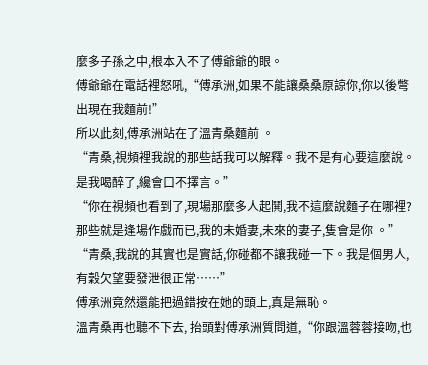麼多子孫之中,根本入不了傅爺爺的眼。
傅爺爺在電話裡怒吼,“傅承洲,如果不能讓桑桑原諒你,你以後彆出現在我麵前!”
所以此刻,傅承洲站在了溫青桑麵前 。
“青桑,視頻裡我說的那些話我可以解釋。我不是有心要這麼說。是我喝醉了,纔會口不擇言。”
“你在視頻也看到了,現場那麼多人起鬨,我不這麼說麵子在哪裡?那些就是逢場作戲而已,我的未婚妻,未來的妻子,隻會是你 。”
“青桑,我說的其實也是實話,你碰都不讓我碰一下。我是個男人,有穀欠望要發泄很正常……”
傅承洲竟然還能把過錯按在她的頭上,真是無恥。
溫青桑再也聽不下去, 抬頭對傅承洲質問道,“你跟溫蓉蓉接吻,也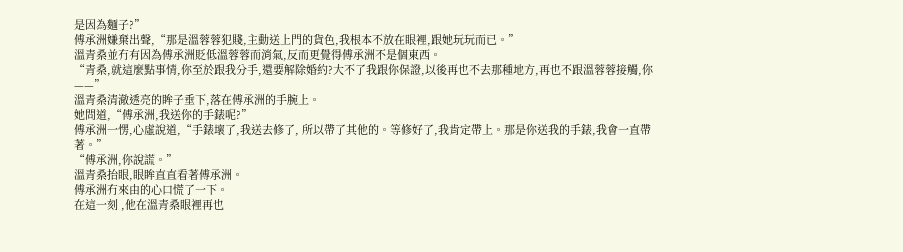是因為麵子?”
傅承洲嫌棄出聲,“那是溫蓉蓉犯賤,主動送上門的貨色,我根本不放在眼裡,跟她玩玩而已。”
溫青桑並冇有因為傅承洲貶低溫蓉蓉而消氣,反而更覺得傅承洲不是個東西。
“青桑,就這麼點事情,你至於跟我分手,還要解除婚約?大不了我跟你保證,以後再也不去那種地方,再也不跟溫蓉蓉接觸,你——”
溫青桑清澈透亮的眸子垂下,落在傅承洲的手腕上。
她問道,“傅承洲,我送你的手錶呢?”
傅承洲一愣,心虛說道,“手錶壞了,我送去修了, 所以帶了其他的。等修好了,我肯定帶上。那是你送我的手錶,我會一直帶著。”
“傅承洲,你說謊。”
溫青桑抬眼,眼眸直直看著傅承洲。
傅承洲冇來由的心口慌了一下。
在這一刻 ,他在溫青桑眼裡再也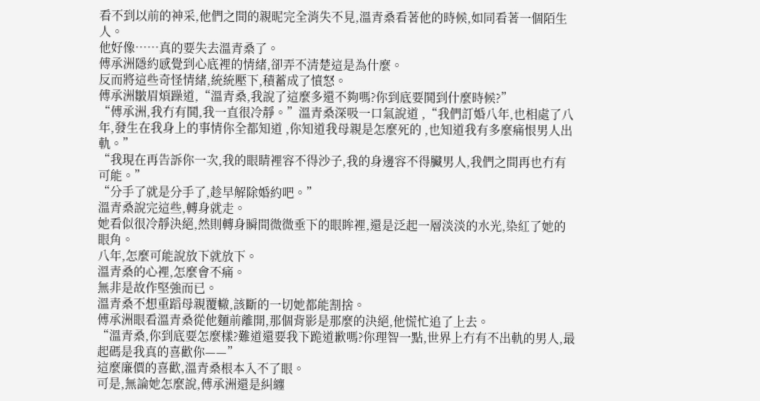看不到以前的神采,他們之間的親昵完全消失不見,溫青桑看著他的時候,如同看著一個陌生人。
他好像……真的要失去溫青桑了。
傅承洲隱約感覺到心底裡的情緒,卻弄不清楚這是為什麼。
反而將這些奇怪情緒,統統壓下,積蓄成了憤怒。
傅承洲皺眉煩躁道,“溫青桑,我說了這麼多還不夠嗎?你到底要鬨到什麼時候?”
“傅承洲,我冇有鬨,我一直很冷靜。”溫青桑深吸一口氣說道 ,“我們訂婚八年,也相處了八年,發生在我身上的事情你全都知道 ,你知道我母親是怎麼死的 ,也知道我有多麼痛恨男人出軌。”
“我現在再告訴你一次,我的眼睛裡容不得沙子,我的身邊容不得臟男人,我們之間再也冇有可能。”
“分手了就是分手了,趁早解除婚約吧。”
溫青桑說完這些,轉身就走。
她看似很冷靜決絕,然則轉身瞬間微微垂下的眼眸裡,還是泛起一層淡淡的水光,染紅了她的眼角。
八年,怎麼可能說放下就放下。
溫青桑的心裡,怎麼會不痛。
無非是故作堅強而已。
溫青桑不想重蹈母親覆轍,該斷的一切她都能割捨。
傅承洲眼看溫青桑從他麵前離開,那個背影是那麼的決絕,他慌忙追了上去。
“溫青桑,你到底要怎麼樣?難道還要我下跪道歉嗎?你理智一點,世界上冇有不出軌的男人,最起碼是我真的喜歡你——”
這麼廉價的喜歡,溫青桑根本入不了眼。
可是,無論她怎麼說,傅承洲還是糾纏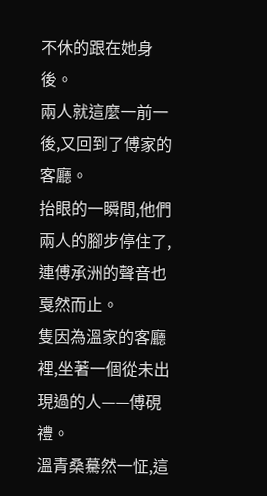不休的跟在她身後。
兩人就這麼一前一後,又回到了傅家的客廳。
抬眼的一瞬間,他們兩人的腳步停住了,連傅承洲的聲音也戛然而止。
隻因為溫家的客廳裡,坐著一個從未出現過的人——傅硯禮。
溫青桑驀然一怔,這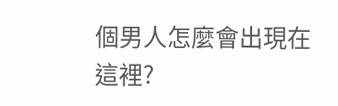個男人怎麼會出現在這裡?